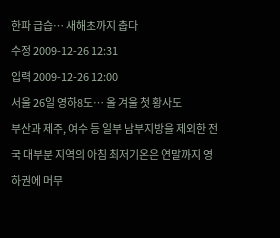한파 급습… 새해초까지 춥다
수정 2009-12-26 12:31
입력 2009-12-26 12:00
서울 26일 영하8도… 올 겨울 첫 황사도
부산과 제주, 여수 등 일부 남부지방을 제외한 전국 대부분 지역의 아침 최저기온은 연말까지 영하권에 머무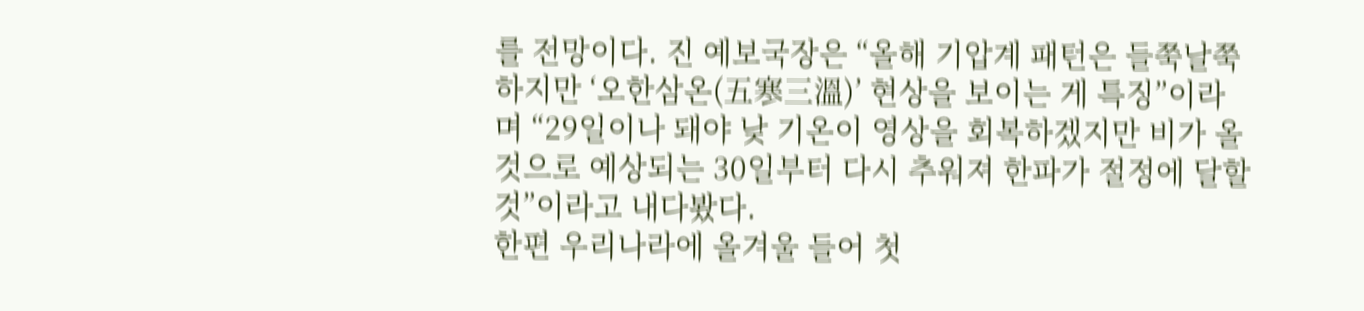를 전망이다. 진 예보국장은 “올해 기압계 패턴은 들쭉날쭉하지만 ‘오한삼온(五寒三溫)’ 현상을 보이는 게 특징”이라며 “29일이나 돼야 낮 기온이 영상을 회복하겠지만 비가 올 것으로 예상되는 30일부터 다시 추워져 한파가 절정에 달할 것”이라고 내다봤다.
한편 우리나라에 올겨울 들어 첫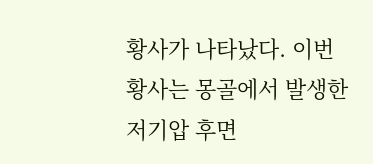황사가 나타났다. 이번 황사는 몽골에서 발생한 저기압 후면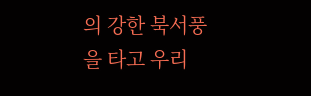의 강한 북서풍을 타고 우리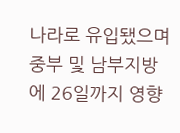나라로 유입됐으며 중부 및 남부지방에 26일까지 영향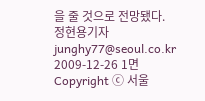을 줄 것으로 전망됐다.
정현용기자 junghy77@seoul.co.kr
2009-12-26 1면
Copyright ⓒ 서울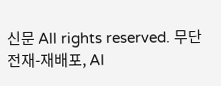신문 All rights reserved. 무단 전재-재배포, AI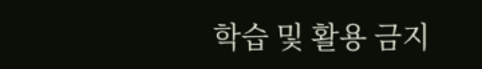학습 및 활용 금지